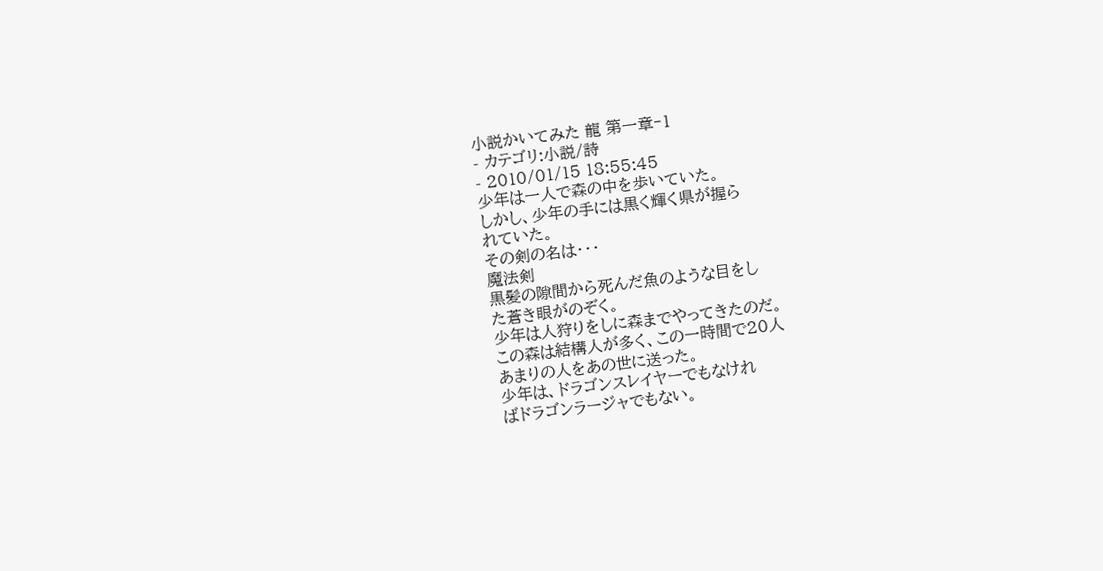小説かいてみた 龍 第一章‐1
- カテゴリ:小説/詩
- 2010/01/15 18:55:45
少年は一人で森の中を歩いていた。
しかし、少年の手には黒く輝く県が握ら
れていた。
その剣の名は・・・
魔法剣
黒髪の隙間から死んだ魚のような目をし
た蒼き眼がのぞく。
少年は人狩りをしに森までやってきたのだ。
この森は結構人が多く、この一時間で20人
あまりの人をあの世に送った。
少年は、ドラゴンスレイヤーでもなけれ
ばドラゴンラージャでもない。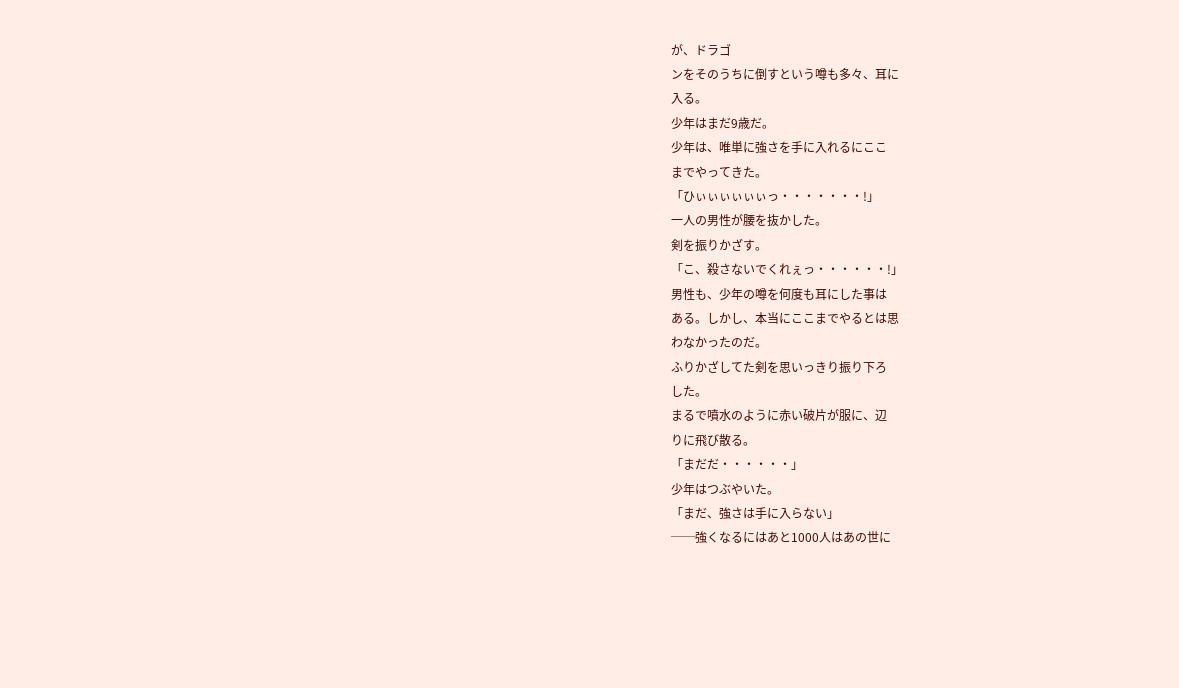が、ドラゴ
ンをそのうちに倒すという噂も多々、耳に
入る。
少年はまだ9歳だ。
少年は、唯単に強さを手に入れるにここ
までやってきた。
「ひぃぃぃぃぃぃっ・・・・・・・!」
一人の男性が腰を抜かした。
剣を振りかざす。
「こ、殺さないでくれぇっ・・・・・・!」
男性も、少年の噂を何度も耳にした事は
ある。しかし、本当にここまでやるとは思
わなかったのだ。
ふりかざしてた剣を思いっきり振り下ろ
した。
まるで噴水のように赤い破片が服に、辺
りに飛び散る。
「まだだ・・・・・・」
少年はつぶやいた。
「まだ、強さは手に入らない」
──強くなるにはあと1000人はあの世に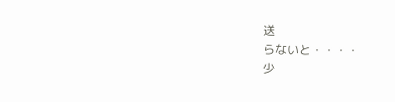送
らないと・・・・
少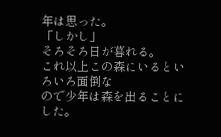年は思った。
「しかし」
そろそろ日が暮れる。
これ以上この森にいるといろいろ面倒な
ので少年は森を出ることにした。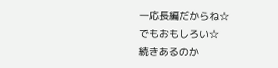一応長編だからね☆
でもおもしろい☆
続きあるのか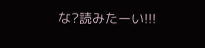な?読みたーい!!!